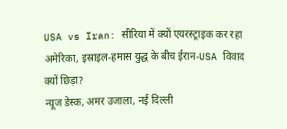USA vs Iran: सीरिया में क्यों एयरस्ट्राइक कर रहा अमेरिका, इस्राइल-हमास युद्ध के बीच ईरान-USA विवाद क्यों छिड़ा?
न्यूज डेस्क, अमर उजाला, नई दिल्ली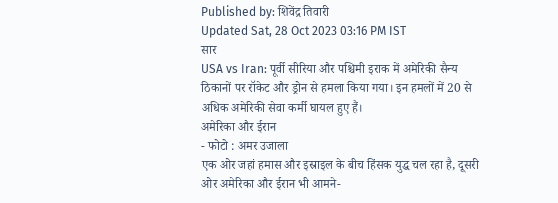Published by: शिवेंद्र तिवारी
Updated Sat, 28 Oct 2023 03:16 PM IST
सार
USA vs Iran: पूर्वी सीरिया और पश्चिमी इराक में अमेरिकी सैन्य ठिकानों पर रॉकेट और ड्रोन से हमला किया गया। इन हमलों में 20 से अधिक अमेरिकी सेवा कर्मी घायल हुए हैं।
अमेरिका और ईरान
- फोटो : अमर उजाला
एक ओर जहां हमास और इस्राइल के बीच हिंसक युद्ध चल रहा है, दूसरी ओर अमेरिका और ईरान भी आमने-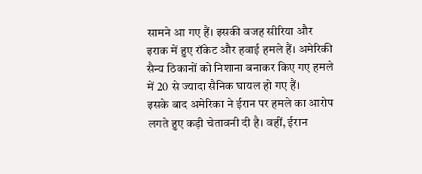सामने आ गए हैं। इसकी वजह सीरिया और इराक में हुए रॉकेट और हवाई हमले हैं। अमेरिकी सैन्य ठिकानों को निशाना बनाकर किए गए हमले में 20 से ज्यादा सैनिक घायल हो गए हैं।
इसके बाद अमेरिका ने ईरान पर हमले का आरोप लगते हुए कड़ी चेतावनी दी है। वहीं, ईरान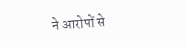ने आरोपों से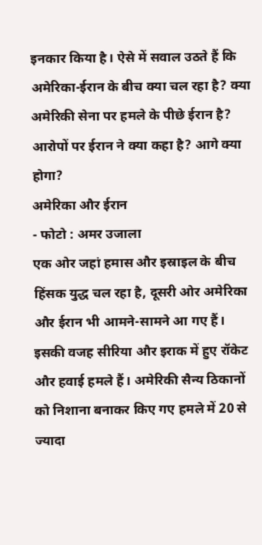इनकार किया है। ऐसे में सवाल उठते हैं कि अमेरिका-ईरान के बीच क्या चल रहा है? क्या अमेरिकी सेना पर हमले के पीछे ईरान है? आरोपों पर ईरान ने क्या कहा है? आगे क्या होगा?
अमेरिका और ईरान
- फोटो : अमर उजाला
एक ओर जहां हमास और इस्राइल के बीच हिंसक युद्ध चल रहा है, दूसरी ओर अमेरिका और ईरान भी आमने-सामने आ गए हैं। इसकी वजह सीरिया और इराक में हुए रॉकेट और हवाई हमले हैं। अमेरिकी सैन्य ठिकानों को निशाना बनाकर किए गए हमले में 20 से ज्यादा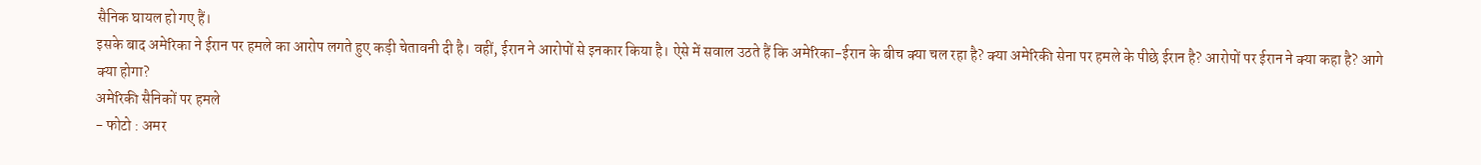सैनिक घायल हो गए हैं।
इसके बाद अमेरिका ने ईरान पर हमले का आरोप लगते हुए कड़ी चेतावनी दी है। वहीं, ईरान ने आरोपों से इनकार किया है। ऐसे में सवाल उठते हैं कि अमेरिका-ईरान के बीच क्या चल रहा है? क्या अमेरिकी सेना पर हमले के पीछे ईरान है? आरोपों पर ईरान ने क्या कहा है? आगे क्या होगा?
अमेरिकी सैनिकों पर हमले
- फोटो : अमर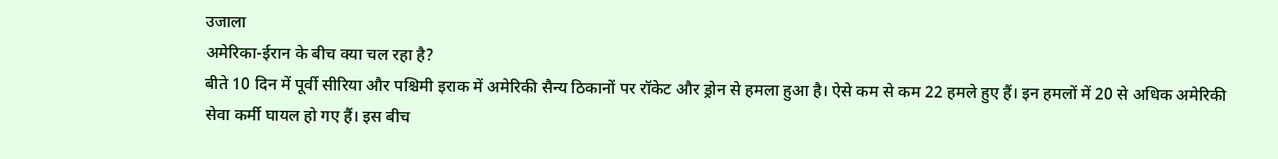उजाला
अमेरिका-ईरान के बीच क्या चल रहा है?
बीते 10 दिन में पूर्वी सीरिया और पश्चिमी इराक में अमेरिकी सैन्य ठिकानों पर रॉकेट और ड्रोन से हमला हुआ है। ऐसे कम से कम 22 हमले हुए हैं। इन हमलों में 20 से अधिक अमेरिकी सेवा कर्मी घायल हो गए हैं। इस बीच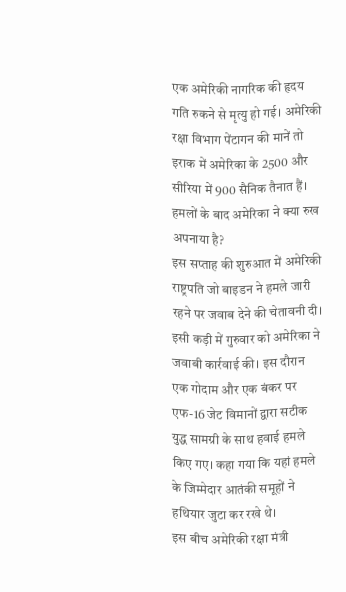एक अमेरिकी नागरिक की हृदय गति रुकने से मृत्यु हो गई। अमेरिकी रक्षा विभाग पेंटागन की मानें तो इराक में अमेरिका के 2500 और सीरिया में 900 सैनिक तैनात हैं।
हमलों के बाद अमेरिका ने क्या रुख अपनाया है?
इस सप्ताह की शुरुआत में अमेरिकी राष्ट्रपति जो बाइडन ने हमले जारी रहने पर जवाब देने की चेतावनी दी। इसी कड़ी में गुरुवार को अमेरिका ने जवाबी कार्रवाई की। इस दौरान एक गोदाम और एक बंकर पर एफ-16 जेट विमानों द्वारा सटीक युद्ध सामग्री के साथ हवाई हमले किए गए। कहा गया कि यहां हमले के जिम्मेदार आतंकी समूहों ने हथियार जुटा कर रखे थे।
इस बीच अमेरिकी रक्षा मंत्री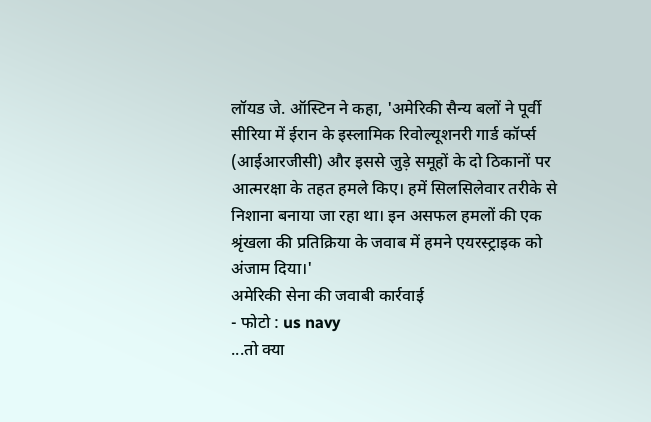लॉयड जे. ऑस्टिन ने कहा, 'अमेरिकी सैन्य बलों ने पूर्वी सीरिया में ईरान के इस्लामिक रिवोल्यूशनरी गार्ड कॉर्प्स (आईआरजीसी) और इससे जुड़े समूहों के दो ठिकानों पर आत्मरक्षा के तहत हमले किए। हमें सिलसिलेवार तरीके से निशाना बनाया जा रहा था। इन असफल हमलों की एक श्रृंखला की प्रतिक्रिया के जवाब में हमने एयरस्ट्राइक को अंजाम दिया।'
अमेरिकी सेना की जवाबी कार्रवाई
- फोटो : us navy
...तो क्या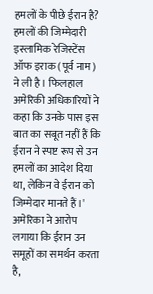हमलों के पीछे ईरान है?
हमलों की जिम्मेदारी इस्लामिक रेजिस्टेंस ऑफ इराक (पूर्व नाम) ने ली है। फिलहाल अमेरिकी अधिकारियों ने कहा कि उनके पास इस बात का सबूत नहीं हैं कि ईरान ने स्पष्ट रूप से उन हमलों का आदेश दिया था, लेकिन वे ईरान को जिम्मेदार मानते हैं।' अमेरिका ने आरोप लगाया कि ईरान उन समूहों का समर्थन करता है,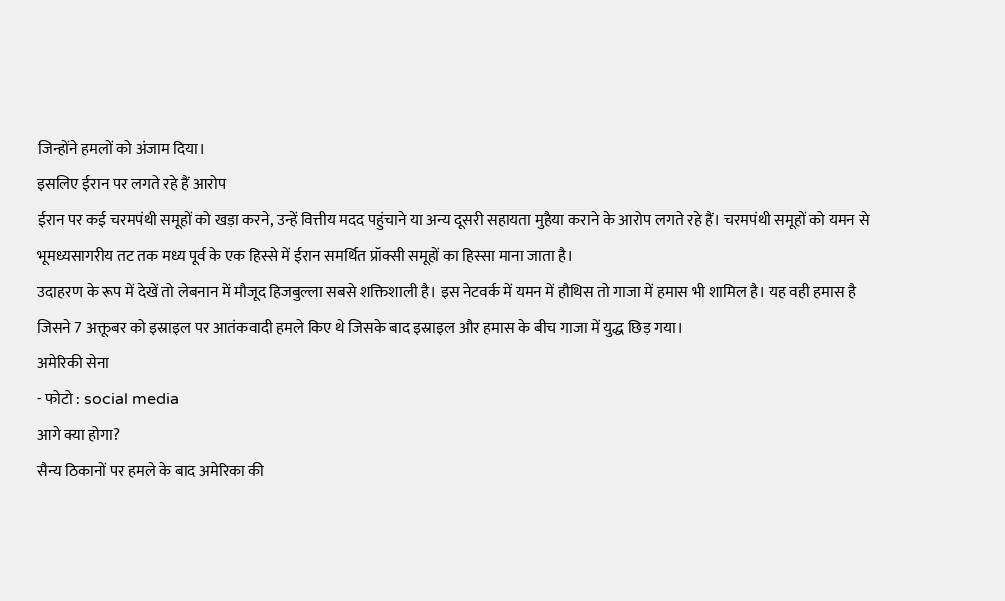जिन्होंने हमलों को अंजाम दिया।
इसलिए ईरान पर लगते रहे हैं आरोप
ईरान पर कई चरमपंथी समूहों को खड़ा करने, उन्हें वित्तीय मदद पहुंचाने या अन्य दूसरी सहायता मुहैया कराने के आरोप लगते रहे हैं। चरमपंथी समूहों को यमन से भूमध्यसागरीय तट तक मध्य पूर्व के एक हिस्से में ईरान समर्थित प्रॉक्सी समूहों का हिस्सा माना जाता है।
उदाहरण के रूप में देखें तो लेबनान में मौजूद हिजबुल्ला सबसे शक्तिशाली है। इस नेटवर्क में यमन में हौथिस तो गाजा में हमास भी शामिल है। यह वही हमास है जिसने 7 अक्तूबर को इस्राइल पर आतंकवादी हमले किए थे जिसके बाद इस्राइल और हमास के बीच गाजा में युद्ध छिड़ गया।
अमेरिकी सेना
- फोटो : social media
आगे क्या होगा?
सैन्य ठिकानों पर हमले के बाद अमेरिका की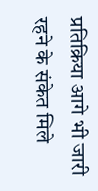प्रतिक्रिया आगे भी जारी रहने के संकेत मिले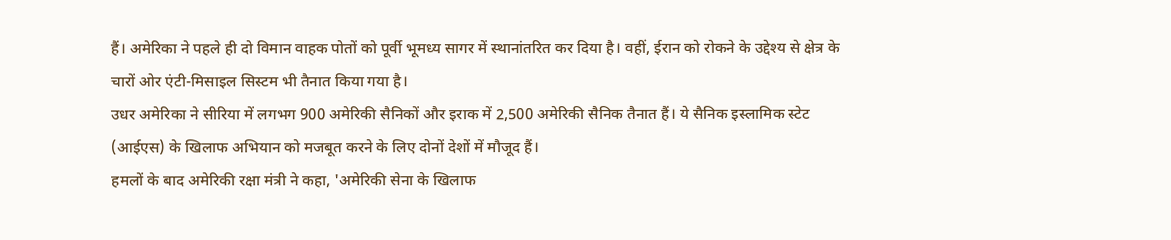हैं। अमेरिका ने पहले ही दो विमान वाहक पोतों को पूर्वी भूमध्य सागर में स्थानांतरित कर दिया है। वहीं, ईरान को रोकने के उद्देश्य से क्षेत्र के चारों ओर एंटी-मिसाइल सिस्टम भी तैनात किया गया है।
उधर अमेरिका ने सीरिया में लगभग 900 अमेरिकी सैनिकों और इराक में 2,500 अमेरिकी सैनिक तैनात हैं। ये सैनिक इस्लामिक स्टेट (आईएस) के खिलाफ अभियान को मजबूत करने के लिए दोनों देशों में मौजूद हैं।
हमलों के बाद अमेरिकी रक्षा मंत्री ने कहा, 'अमेरिकी सेना के खिलाफ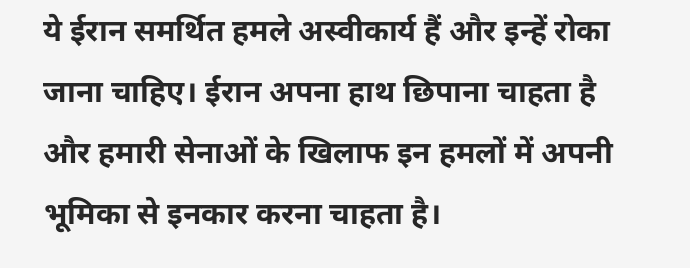ये ईरान समर्थित हमले अस्वीकार्य हैं और इन्हें रोका जाना चाहिए। ईरान अपना हाथ छिपाना चाहता है और हमारी सेनाओं के खिलाफ इन हमलों में अपनी भूमिका से इनकार करना चाहता है।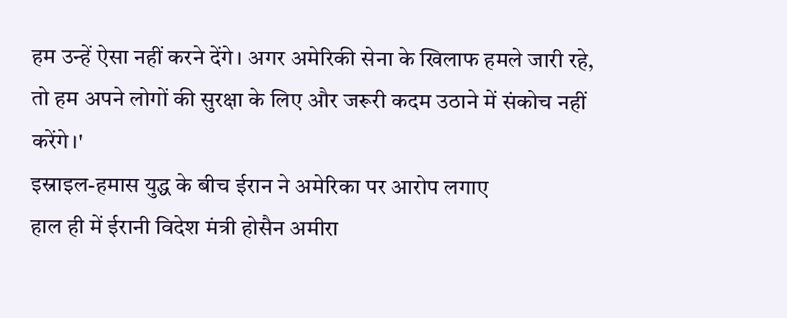हम उन्हें ऐसा नहीं करने देंगे। अगर अमेरिकी सेना के खिलाफ हमले जारी रहे, तो हम अपने लोगों की सुरक्षा के लिए और जरूरी कदम उठाने में संकोच नहीं करेंगे।'
इस्राइल-हमास युद्ध के बीच ईरान ने अमेरिका पर आरोप लगाए
हाल ही में ईरानी विदेश मंत्री होसैन अमीरा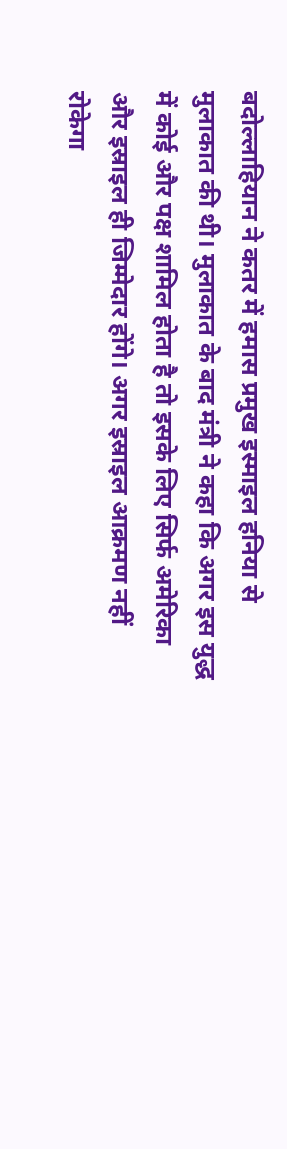बदोल्लाहियान ने कतर में हमास प्रमुख इस्माइल हनिया से मुलाकात की थी। मुलाकात के बाद मंत्री ने कहा कि अगर इस युद्ध में कोई और पक्ष शामिल होता है तो इसके लिए सिर्फ अमेरिका और इस्राइल ही जिम्मेदार होंगे। अगर इस्राइल आक्रमण नहीं रोकेगा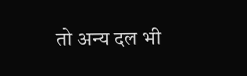तो अन्य दल भी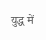युद्ध में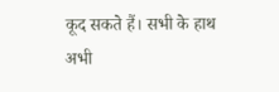कूद सकते हैं। सभी के हाथ अभी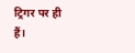ट्रिगर पर ही हैं।